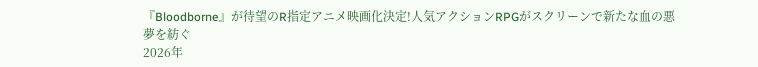『Bloodborne』が待望のR指定アニメ映画化決定!人気アクションRPGがスクリーンで新たな血の悪夢を紡ぐ
2026年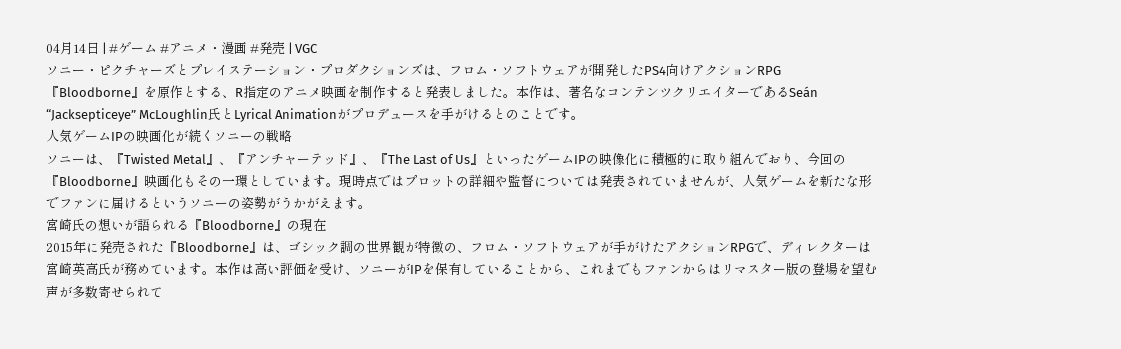04月14日 | #ゲーム #アニメ・漫画 #発売 | VGC
ソニー・ピクチャーズとプレイステーション・プロダクションズは、フロム・ソフトウェアが開発したPS4向けアクションRPG『Bloodborne』を原作とする、R指定のアニメ映画を制作すると発表しました。本作は、著名なコンテンツクリエイターであるSeán “Jacksepticeye” McLoughlin氏とLyrical Animationがプロデュースを手がけるとのことです。
人気ゲームIPの映画化が続くソニーの戦略
ソニーは、『Twisted Metal』、『アンチャーテッド』、『The Last of Us』といったゲームIPの映像化に積極的に取り組んでおり、今回の『Bloodborne』映画化もその一環としています。現時点ではプロットの詳細や監督については発表されていませんが、人気ゲームを新たな形でファンに届けるというソニーの姿勢がうかがえます。
宮崎氏の想いが語られる『Bloodborne』の現在
2015年に発売された『Bloodborne』は、ゴシック調の世界観が特徴の、フロム・ソフトウェアが手がけたアクションRPGで、ディレクターは宮崎英高氏が務めています。本作は高い評価を受け、ソニーがIPを保有していることから、これまでもファンからはリマスター版の登場を望む声が多数寄せられて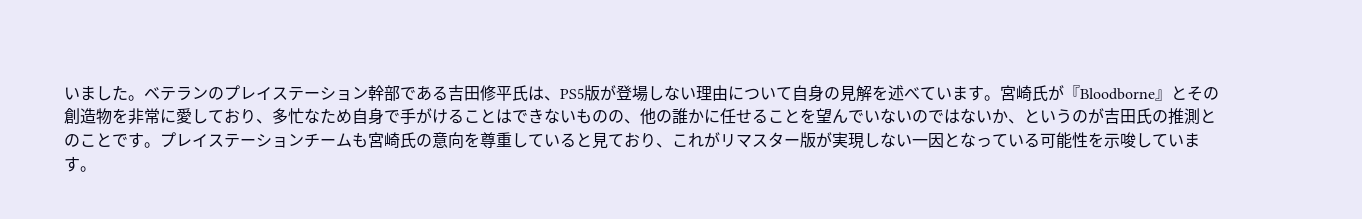いました。ベテランのプレイステーション幹部である吉田修平氏は、PS5版が登場しない理由について自身の見解を述べています。宮崎氏が『Bloodborne』とその創造物を非常に愛しており、多忙なため自身で手がけることはできないものの、他の誰かに任せることを望んでいないのではないか、というのが吉田氏の推測とのことです。プレイステーションチームも宮崎氏の意向を尊重していると見ており、これがリマスター版が実現しない一因となっている可能性を示唆しています。